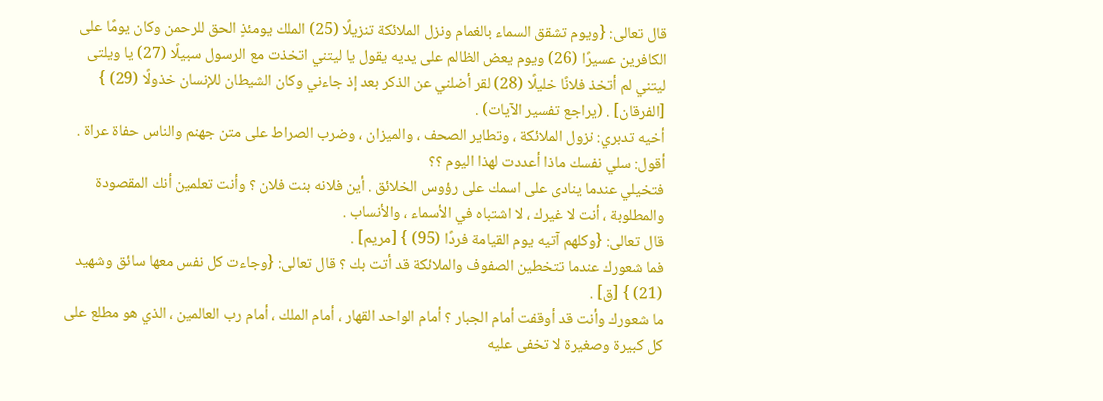قال تعالى: {ويوم تشقق السماء بالغمام ونزل الملائكة تنزيلًا (25) الملك يومئذٍ الحق للرحمن وكان يومًا على الكافرين عسيرًا (26) ويوم يعض الظالم على يديه يقول يا ليتني اتخذت مع الرسول سبيلًا (27) يا ويلتى ليتني لم أتخذ فلانًا خليلًا (28) لقر أضلني عن الذكر بعد إذ جاءني وكان الشيطان للإنسان خذولًا (29) } [الفرقان] . (يراجع تفسير الآيات) .
أخيه تدبري: نزول الملائكة ، وتطاير الصحف ، والميزان ، وضرب الصراط على متن جهنم والناس حفاة عراة . أقول: سلي نفسك ماذا أعددت لهذا اليوم ؟؟
فتخيلي عندما ينادى على اسمك على رؤوس الخلائق . أين فلانه بنت فلان ؟ وأنت تعلمين أنك المقصودة والمطلوبة ، أنت لا غيرك ، لا اشتباه في الأسماء ، والأنساب .
قال تعالى: {وكلهم آتيه يوم القيامة فردًا (95) } [مريم] .
فما شعورك عندما تتخطين الصفوف والملائكة قد أتت بك ؟ قال تعالى: {وجاءت كل نفس معها سائق وشهيد (21) } [ق] .
ما شعورك وأنت قد أوقفت أمام الجبار ؟ أمام الواحد القهار ، أمام الملك ، أمام رب العالمين ، الذي هو مطلع على كل كبيرة وصغيرة لا تخفى عليه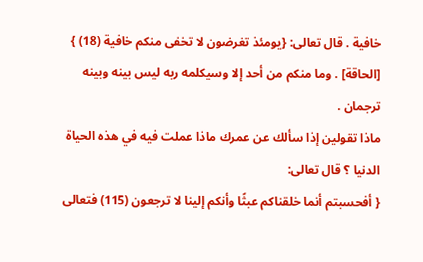خافية . قال تعالى: {يومئذ تغرضون لا تخفى منكم خافية (18) } [الحاقة] . وما منكم من أحد إلا وسيكلمه ربه ليس بينه وبينه ترجمان .
ماذا تقولين إذا سألك عن عمرك ماذا عملت فيه في هذه الحياة الدنيا ؟ قال تعالى:
{ أفحسبتم أنما خلقناكم عبثًا وأنكم إلينا لا ترجعون (115) فتعالى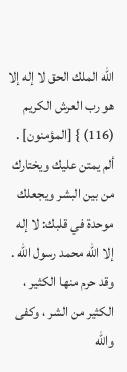الله الملك الحق لا إله إلا هو رب العرش الكريم (116) } [المؤمنون] .
ألم يمتن عليك ويختارك من بين البشر ويجعلك موحدة في قلبك: لا إله إلا الله محمد رسول الله . وقد حرم منها الكثير ، الكثير من الشر ، وكفى والله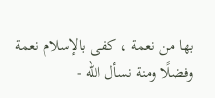بها من نعمة ، كفى بالإسلام نعمة وفضلًا ومنة نسأل الله -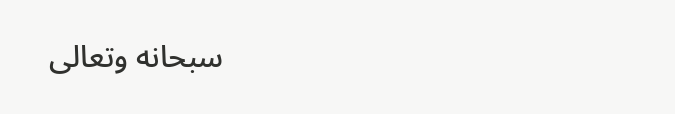سبحانه وتعالى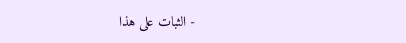- الثبات على هذا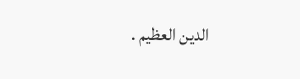الدين العظيم .